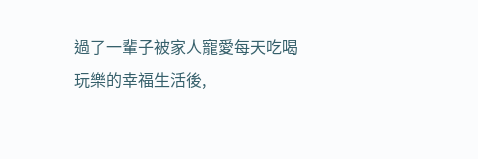過了一輩子被家人寵愛每天吃喝玩樂的幸福生活後,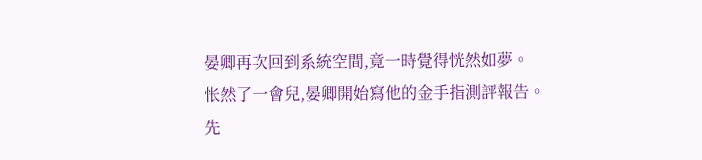晏卿再次回到系統空間,竟一時覺得恍然如夢。
怅然了一會兒,晏卿開始寫他的金手指測評報告。
先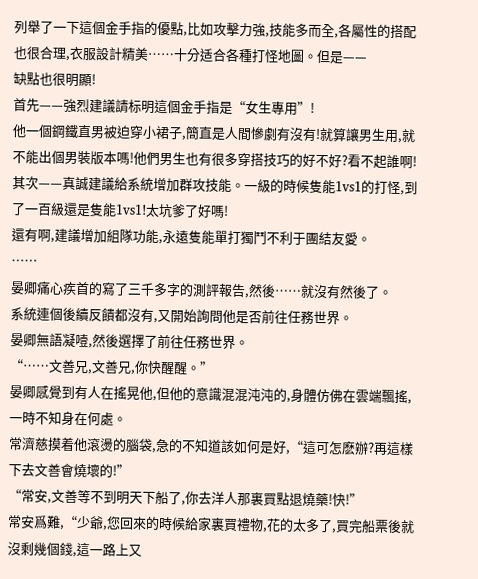列舉了一下這個金手指的優點,比如攻擊力強,技能多而全,各屬性的搭配也很合理,衣服設計精美……十分适合各種打怪地圖。但是——
缺點也很明顯!
首先——強烈建議請标明這個金手指是“女生專用”!
他一個鋼鐵直男被迫穿小裙子,簡直是人間慘劇有沒有!就算讓男生用,就不能出個男裝版本嗎!他們男生也有很多穿搭技巧的好不好?看不起誰啊!
其次——真誠建議給系統增加群攻技能。一級的時候隻能1vs1的打怪,到了一百級還是隻能1vs1!太坑爹了好嗎!
還有啊,建議增加組隊功能,永遠隻能單打獨鬥不利于團結友愛。
……
晏卿痛心疾首的寫了三千多字的測評報告,然後……就沒有然後了。
系統連個後續反饋都沒有,又開始詢問他是否前往任務世界。
晏卿無語凝噎,然後選擇了前往任務世界。
“……文善兄,文善兄,你快醒醒。”
晏卿感覺到有人在搖晃他,但他的意識混混沌沌的,身體仿佛在雲端飄搖,一時不知身在何處。
常濟慈摸着他滾燙的腦袋,急的不知道該如何是好,“這可怎麽辦?再這樣下去文善會燒壞的!”
“常安,文善等不到明天下船了,你去洋人那裏買點退燒藥!快!”
常安爲難,“少爺,您回來的時候給家裏買禮物,花的太多了,買完船票後就沒剩幾個錢,這一路上又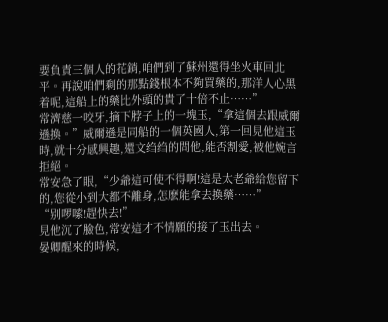要負責三個人的花銷,咱們到了蘇州還得坐火車回北平。再說咱們剩的那點錢根本不夠買藥的,那洋人心黑着呢,這船上的藥比外頭的貴了十倍不止……”
常濟慈一咬牙,摘下脖子上的一塊玉,“拿這個去跟威爾遜換。”威爾遜是同船的一個英國人,第一回見他這玉時,就十分感興趣,還文绉绉的問他,能否割愛,被他婉言拒絕。
常安急了眼,“少爺這可使不得啊!這是太老爺給您留下的,您從小到大都不離身,怎麽能拿去換藥……”
“别啰嗦!趕快去!”
見他沉了臉色,常安這才不情願的接了玉出去。
晏卿醒來的時候,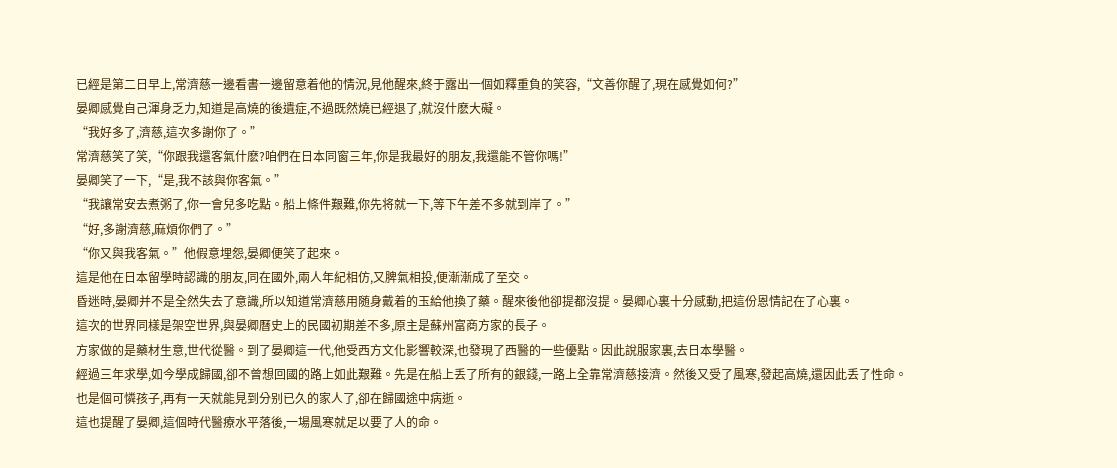已經是第二日早上,常濟慈一邊看書一邊留意着他的情況,見他醒來,終于露出一個如釋重負的笑容,“文善你醒了,現在感覺如何?”
晏卿感覺自己渾身乏力,知道是高燒的後遺症,不過既然燒已經退了,就沒什麽大礙。
“我好多了,濟慈,這次多謝你了。”
常濟慈笑了笑,“你跟我還客氣什麽?咱們在日本同窗三年,你是我最好的朋友,我還能不管你嗎!”
晏卿笑了一下,“是,我不該與你客氣。”
“我讓常安去煮粥了,你一會兒多吃點。船上條件艱難,你先将就一下,等下午差不多就到岸了。”
“好,多謝濟慈,麻煩你們了。”
“你又與我客氣。”他假意埋怨,晏卿便笑了起來。
這是他在日本留學時認識的朋友,同在國外,兩人年紀相仿,又脾氣相投,便漸漸成了至交。
昏迷時,晏卿并不是全然失去了意識,所以知道常濟慈用随身戴着的玉給他換了藥。醒來後他卻提都沒提。晏卿心裏十分感動,把這份恩情記在了心裏。
這次的世界同樣是架空世界,與晏卿曆史上的民國初期差不多,原主是蘇州富商方家的長子。
方家做的是藥材生意,世代從醫。到了晏卿這一代,他受西方文化影響較深,也發現了西醫的一些優點。因此說服家裏,去日本學醫。
經過三年求學,如今學成歸國,卻不曾想回國的路上如此艱難。先是在船上丢了所有的銀錢,一路上全靠常濟慈接濟。然後又受了風寒,發起高燒,還因此丢了性命。
也是個可憐孩子,再有一天就能見到分别已久的家人了,卻在歸國途中病逝。
這也提醒了晏卿,這個時代醫療水平落後,一場風寒就足以要了人的命。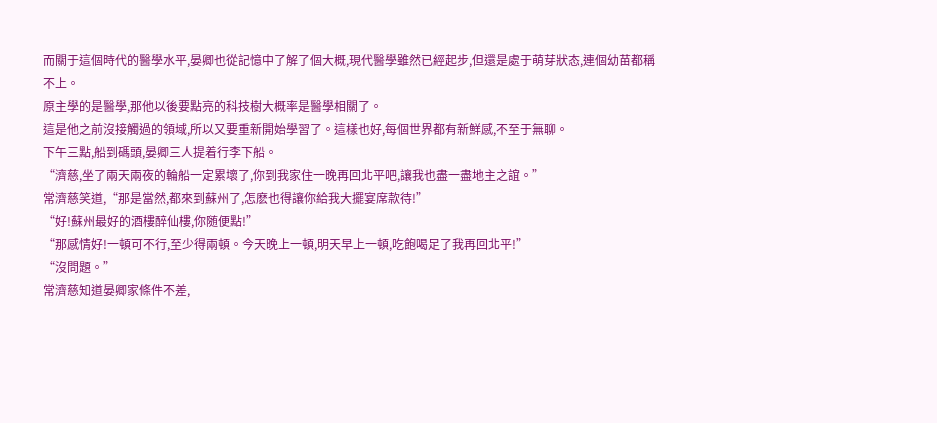而關于這個時代的醫學水平,晏卿也從記憶中了解了個大概,現代醫學雖然已經起步,但還是處于萌芽狀态,連個幼苗都稱不上。
原主學的是醫學,那他以後要點亮的科技樹大概率是醫學相關了。
這是他之前沒接觸過的領域,所以又要重新開始學習了。這樣也好,每個世界都有新鮮感,不至于無聊。
下午三點,船到碼頭,晏卿三人提着行李下船。
“濟慈,坐了兩天兩夜的輪船一定累壞了,你到我家住一晚再回北平吧,讓我也盡一盡地主之誼。”
常濟慈笑道,“那是當然,都來到蘇州了,怎麽也得讓你給我大擺宴席款待!”
“好!蘇州最好的酒樓醉仙樓,你随便點!”
“那感情好!一頓可不行,至少得兩頓。今天晚上一頓,明天早上一頓,吃飽喝足了我再回北平!”
“沒問題。”
常濟慈知道晏卿家條件不差,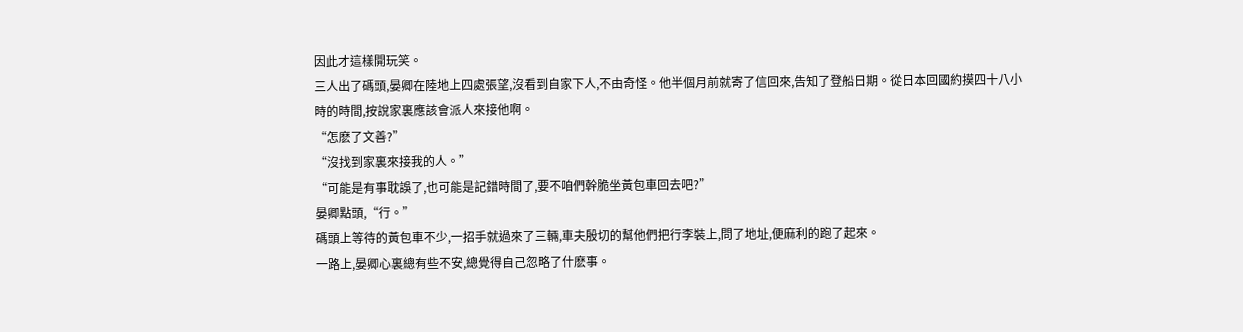因此才這樣開玩笑。
三人出了碼頭,晏卿在陸地上四處張望,沒看到自家下人,不由奇怪。他半個月前就寄了信回來,告知了登船日期。從日本回國約摸四十八小時的時間,按說家裏應該會派人來接他啊。
“怎麽了文善?”
“沒找到家裏來接我的人。”
“可能是有事耽誤了,也可能是記錯時間了,要不咱們幹脆坐黃包車回去吧?”
晏卿點頭,“行。”
碼頭上等待的黃包車不少,一招手就過來了三輛,車夫殷切的幫他們把行李裝上,問了地址,便麻利的跑了起來。
一路上,晏卿心裏總有些不安,總覺得自己忽略了什麽事。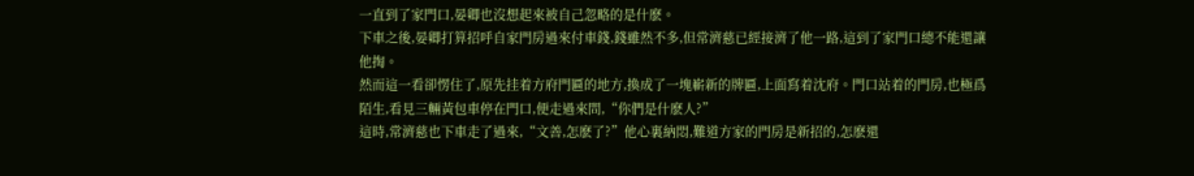一直到了家門口,晏卿也沒想起來被自己忽略的是什麽。
下車之後,晏卿打算招呼自家門房過來付車錢,錢雖然不多,但常濟慈已經接濟了他一路,這到了家門口總不能還讓他掏。
然而這一看卻愣住了,原先挂着方府門匾的地方,換成了一塊嶄新的牌匾,上面寫着沈府。門口站着的門房,也極爲陌生,看見三輛黃包車停在門口,便走過來問,“你們是什麽人?”
這時,常濟慈也下車走了過來,“文善,怎麽了?”他心裏納悶,難道方家的門房是新招的,怎麽還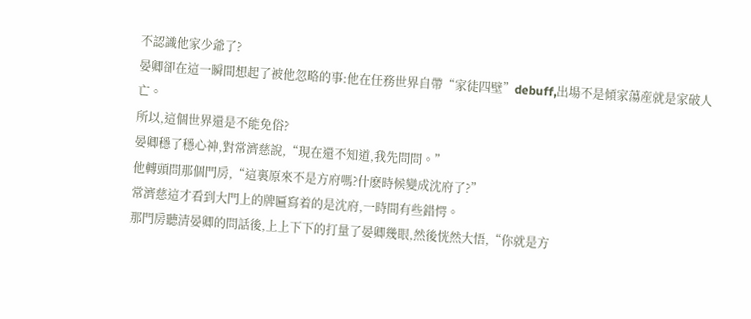不認識他家少爺了?
晏卿卻在這一瞬間想起了被他忽略的事:他在任務世界自帶“家徒四壁”debuff,出場不是傾家蕩産就是家破人亡。
所以,這個世界還是不能免俗?
晏卿穩了穩心神,對常濟慈說,“現在還不知道,我先問問。”
他轉頭問那個門房,“這裏原來不是方府嗎?什麽時候變成沈府了?”
常濟慈這才看到大門上的牌匾寫着的是沈府,一時間有些錯愕。
那門房聽清晏卿的問話後,上上下下的打量了晏卿幾眼,然後恍然大悟,“你就是方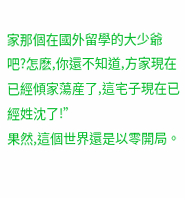家那個在國外留學的大少爺吧?怎麽,你還不知道,方家現在已經傾家蕩産了,這宅子現在已經姓沈了!”
果然,這個世界還是以零開局。